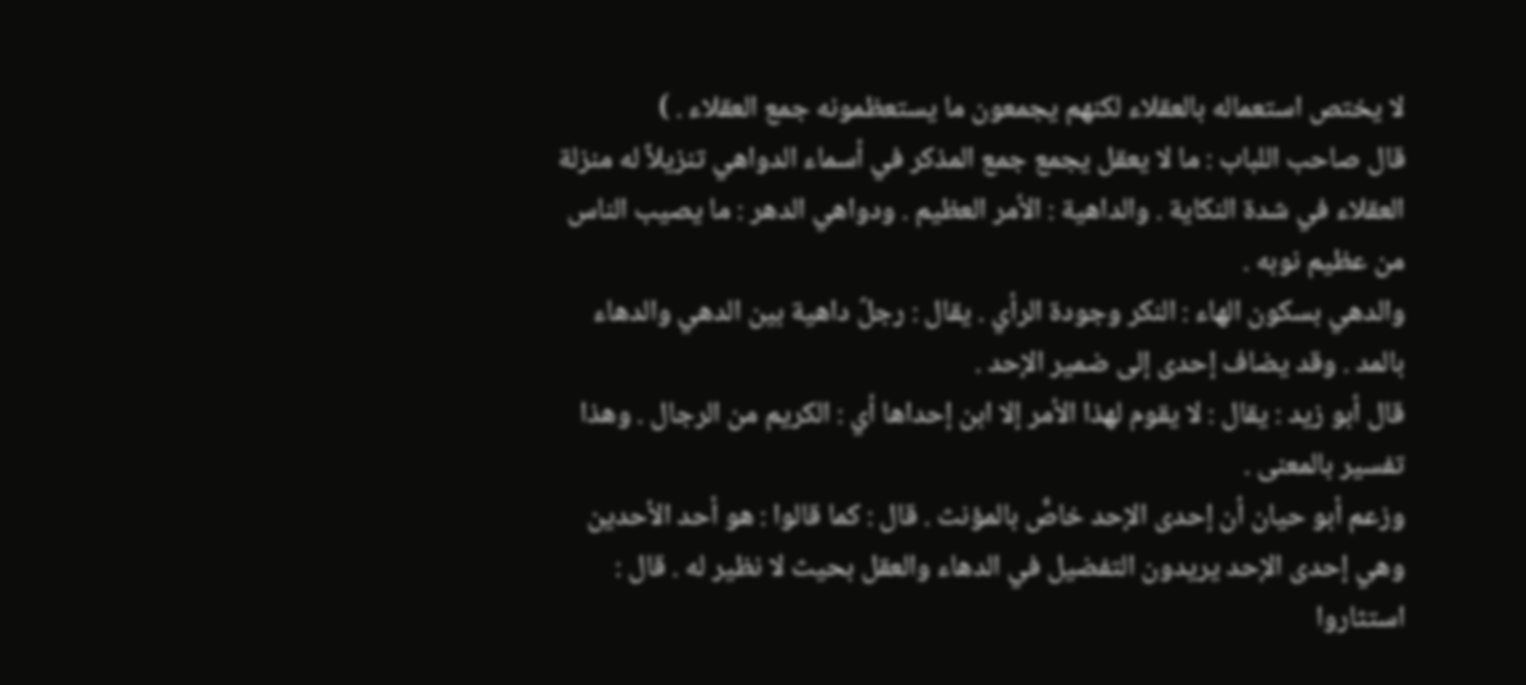لا يختص استعماله بالعقلاء لكنهم يجمعون ما يستعظمونه جمع العقلاء . )
قال صاحب اللباب : ما لا يعقل يجمع جمع المذكر في أسماء الدواهي تنزيلاً له منزلة العقلاء في شدة النكاية . والداهية : الأمر العظيم . ودواهي الدهر : ما يصيب الناس من عظيم نوبه .
والدهي بسكون الهاء : النكر وجودة الرأي . يقال : رجلٌ داهية بين الدهي والدهاء بالمد . وقد يضاف إحدى إلى ضمير الإحد .
قال أبو زيد : يقال : لا يقوم لهذا الأمر إلا ابن إحداها أي : الكريم من الرجال . وهذا تفسير بالمعنى .
وزعم أبو حيان أن إحدى الإحد خاصٌّ بالمؤنث . قال : كما قالوا : هو أحد الأحدين وهي إحدى الإحد يريدون التفضيل في الدهاء والعقل بحيث لا نظير له . قال : استثاروا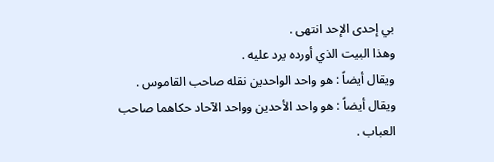بي إحدى الإحد انتهى .
وهذا البيت الذي أورده يرد عليه .
ويقال أيضاً : هو واحد الواحدين نقله صاحب القاموس . ويقال أيضاً : هو واحد الأحدين وواحد الآحاد حكاهما صاحب العباب .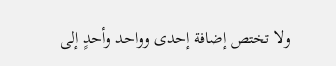ولا تختص إضافة إحدى وواحد وأحدٍ إلى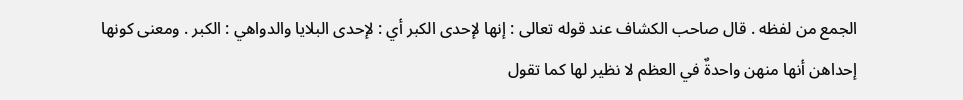الجمع من لفظه . قال صاحب الكشاف عند قوله تعالى : إنها لإحدى الكبر أي : لإحدى البلايا والدواهي : الكبر . ومعنى كونها إحداهن أنها منهن واحدةٌ في العظم لا نظير لها كما تقول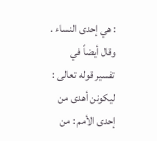: هي إحدى النساء .
وقال أيضاً في تفسير قوله تعالى : ليكونن أهدى من إحدى الأمم : من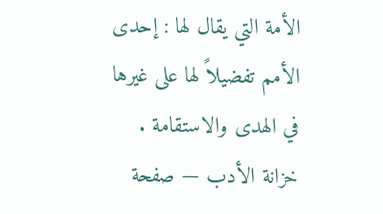الأمة التي يقال لها : إحدى الأمم تفضيلاً لها على غيرها في الهدى والاستقامة .
خزانة الأدب — صفحة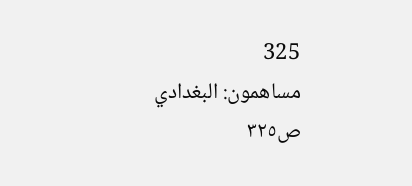325
مساهمون: البغدادي
ص٣٢٥